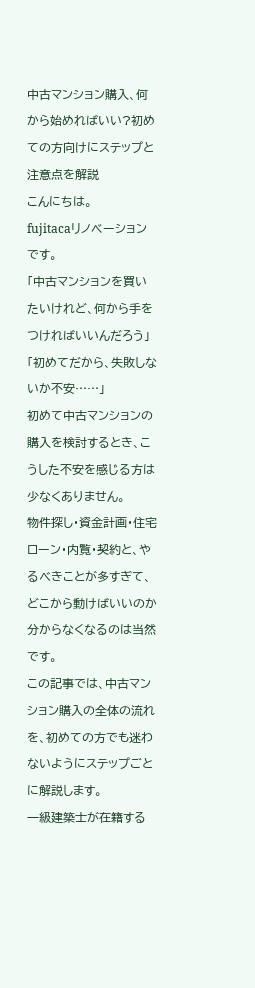中古マンション購入、何から始めればいい?初めての方向けにステップと注意点を解説
こんにちは。
fujitacaリノベーションです。
「中古マンションを買いたいけれど、何から手をつければいいんだろう」
「初めてだから、失敗しないか不安……」
初めて中古マンションの購入を検討するとき、こうした不安を感じる方は少なくありません。
物件探し・資金計画・住宅ローン・内覧・契約と、やるべきことが多すぎて、どこから動けばいいのか分からなくなるのは当然です。
この記事では、中古マンション購入の全体の流れを、初めての方でも迷わないようにステップごとに解説します。
一級建築士が在籍する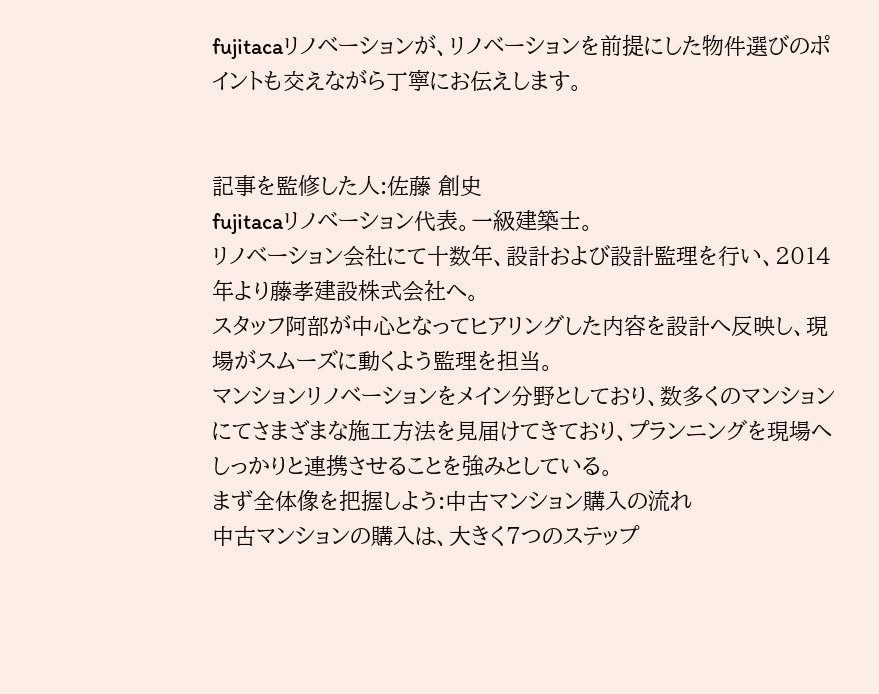fujitacaリノベーションが、リノベーションを前提にした物件選びのポイントも交えながら丁寧にお伝えします。


記事を監修した人:佐藤 創史
fujitacaリノベーション代表。一級建築士。
リノベーション会社にて十数年、設計および設計監理を行い、2014年より藤孝建設株式会社へ。
スタッフ阿部が中心となってヒアリングした内容を設計へ反映し、現場がスムーズに動くよう監理を担当。
マンションリノベーションをメイン分野としており、数多くのマンションにてさまざまな施工方法を見届けてきており、プランニングを現場へしっかりと連携させることを強みとしている。
まず全体像を把握しよう:中古マンション購入の流れ
中古マンションの購入は、大きく7つのステップ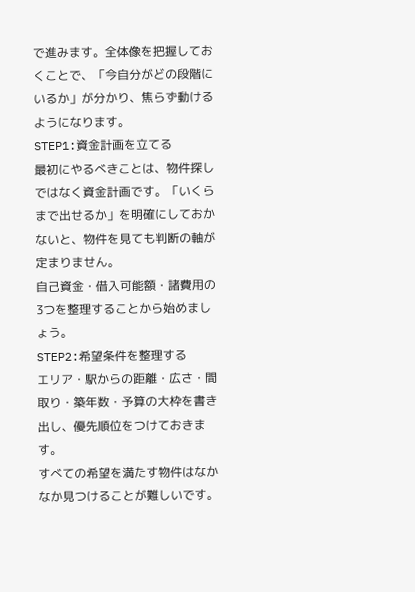で進みます。全体像を把握しておくことで、「今自分がどの段階にいるか」が分かり、焦らず動けるようになります。
STEP1:資金計画を立てる
最初にやるべきことは、物件探しではなく資金計画です。「いくらまで出せるか」を明確にしておかないと、物件を見ても判断の軸が定まりません。
自己資金・借入可能額・諸費用の3つを整理することから始めましょう。
STEP2:希望条件を整理する
エリア・駅からの距離・広さ・間取り・築年数・予算の大枠を書き出し、優先順位をつけておきます。
すべての希望を満たす物件はなかなか見つけることが難しいです。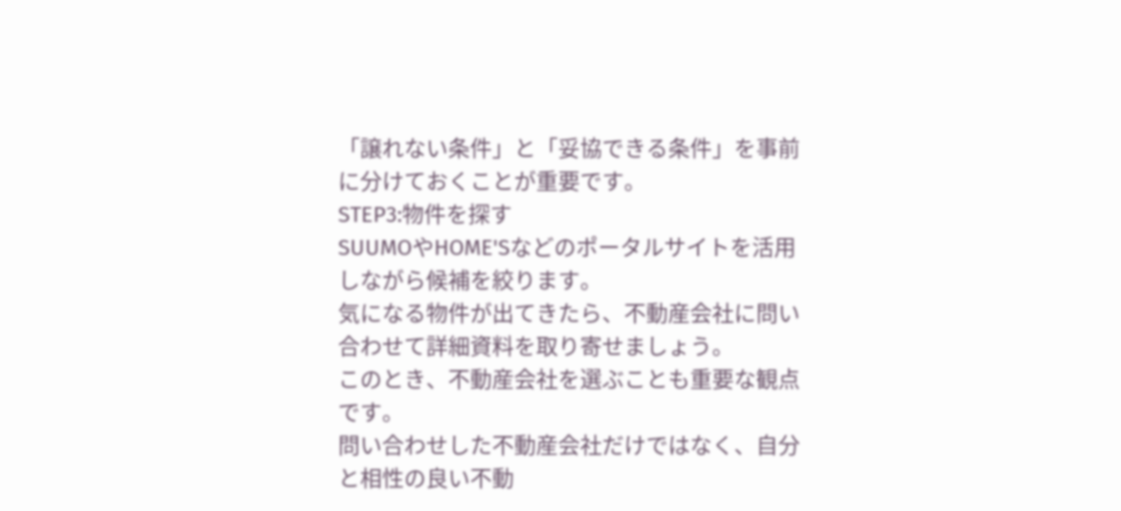「譲れない条件」と「妥協できる条件」を事前に分けておくことが重要です。
STEP3:物件を探す
SUUMOやHOME'Sなどのポータルサイトを活用しながら候補を絞ります。
気になる物件が出てきたら、不動産会社に問い合わせて詳細資料を取り寄せましょう。
このとき、不動産会社を選ぶことも重要な観点です。
問い合わせした不動産会社だけではなく、自分と相性の良い不動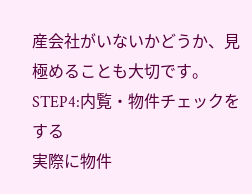産会社がいないかどうか、見極めることも大切です。
STEP4:内覧・物件チェックをする
実際に物件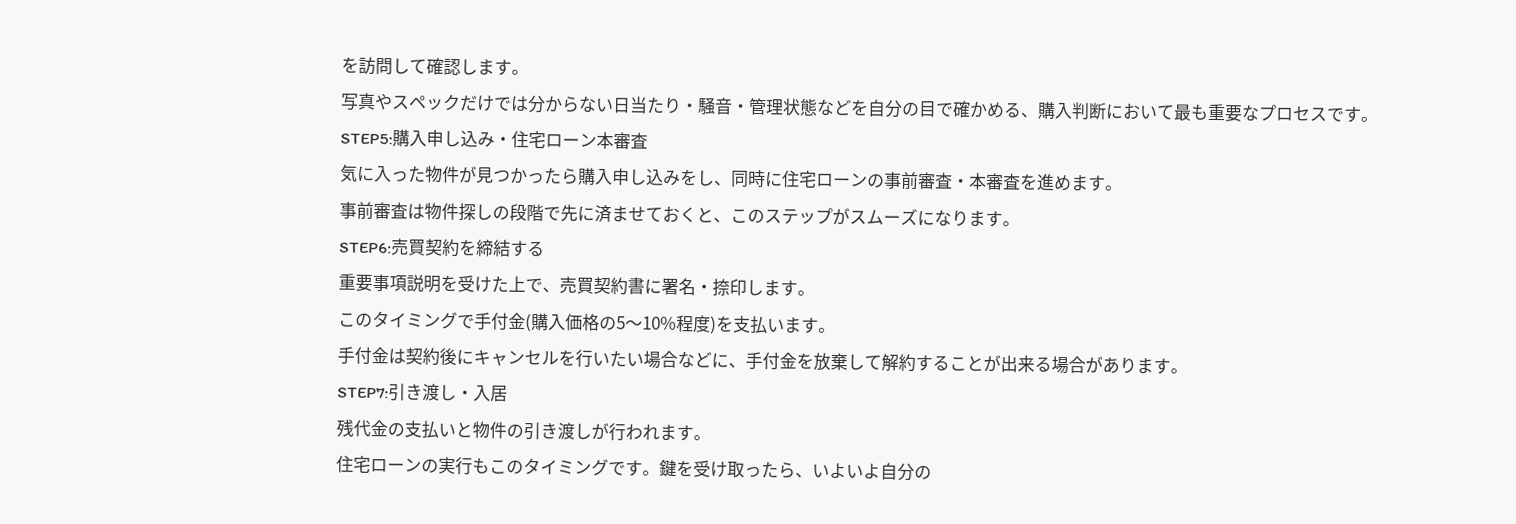を訪問して確認します。
写真やスペックだけでは分からない日当たり・騒音・管理状態などを自分の目で確かめる、購入判断において最も重要なプロセスです。
STEP5:購入申し込み・住宅ローン本審査
気に入った物件が見つかったら購入申し込みをし、同時に住宅ローンの事前審査・本審査を進めます。
事前審査は物件探しの段階で先に済ませておくと、このステップがスムーズになります。
STEP6:売買契約を締結する
重要事項説明を受けた上で、売買契約書に署名・捺印します。
このタイミングで手付金(購入価格の5〜10%程度)を支払います。
手付金は契約後にキャンセルを行いたい場合などに、手付金を放棄して解約することが出来る場合があります。
STEP7:引き渡し・入居
残代金の支払いと物件の引き渡しが行われます。
住宅ローンの実行もこのタイミングです。鍵を受け取ったら、いよいよ自分の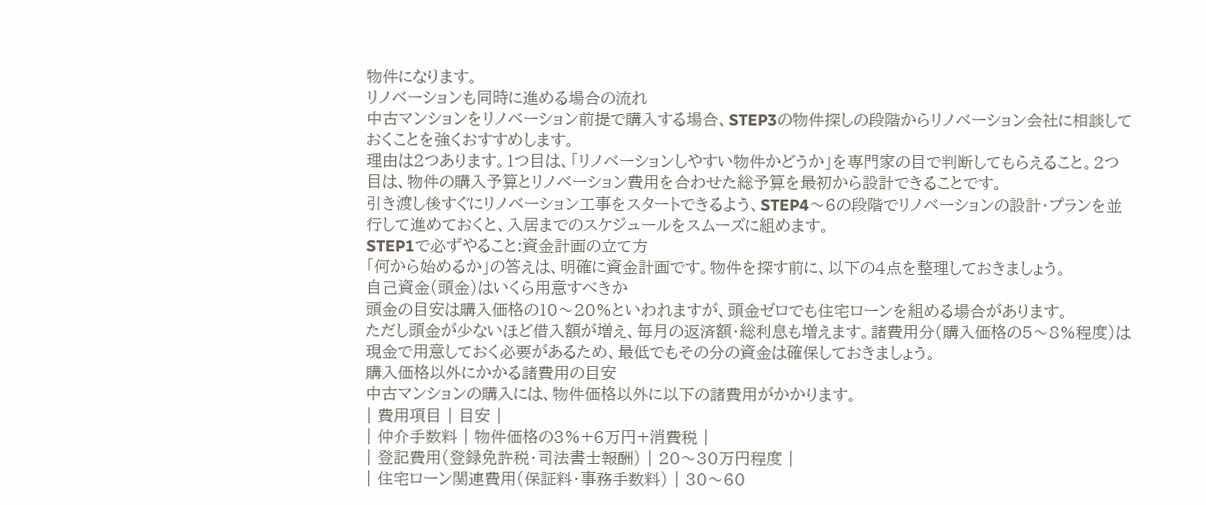物件になります。
リノベーションも同時に進める場合の流れ
中古マンションをリノベーション前提で購入する場合、STEP3の物件探しの段階からリノベーション会社に相談しておくことを強くおすすめします。
理由は2つあります。1つ目は、「リノベーションしやすい物件かどうか」を専門家の目で判断してもらえること。2つ目は、物件の購入予算とリノベーション費用を合わせた総予算を最初から設計できることです。
引き渡し後すぐにリノベーション工事をスタートできるよう、STEP4〜6の段階でリノベーションの設計・プランを並行して進めておくと、入居までのスケジュールをスムーズに組めます。
STEP1で必ずやること:資金計画の立て方
「何から始めるか」の答えは、明確に資金計画です。物件を探す前に、以下の4点を整理しておきましょう。
自己資金(頭金)はいくら用意すべきか
頭金の目安は購入価格の10〜20%といわれますが、頭金ゼロでも住宅ローンを組める場合があります。
ただし頭金が少ないほど借入額が増え、毎月の返済額・総利息も増えます。諸費用分(購入価格の5〜8%程度)は現金で用意しておく必要があるため、最低でもその分の資金は確保しておきましょう。
購入価格以外にかかる諸費用の目安
中古マンションの購入には、物件価格以外に以下の諸費用がかかります。
| 費用項目 | 目安 |
| 仲介手数料 | 物件価格の3%+6万円+消費税 |
| 登記費用(登録免許税・司法書士報酬) | 20〜30万円程度 |
| 住宅ローン関連費用(保証料・事務手数料) | 30〜60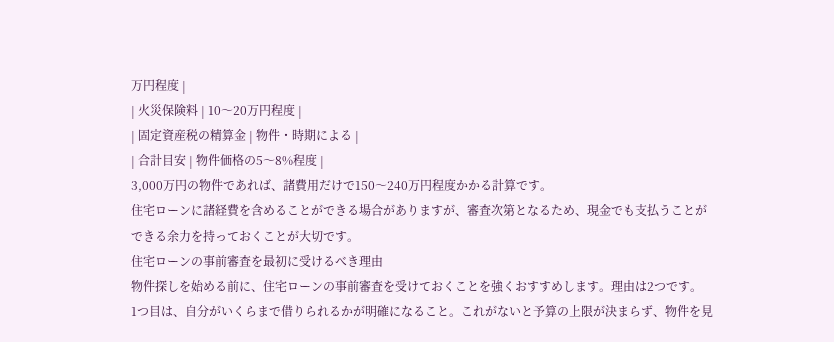万円程度 |
| 火災保険料 | 10〜20万円程度 |
| 固定資産税の精算金 | 物件・時期による |
| 合計目安 | 物件価格の5〜8%程度 |
3,000万円の物件であれば、諸費用だけで150〜240万円程度かかる計算です。
住宅ローンに諸経費を含めることができる場合がありますが、審査次第となるため、現金でも支払うことができる余力を持っておくことが大切です。
住宅ローンの事前審査を最初に受けるべき理由
物件探しを始める前に、住宅ローンの事前審査を受けておくことを強くおすすめします。理由は2つです。
1つ目は、自分がいくらまで借りられるかが明確になること。これがないと予算の上限が決まらず、物件を見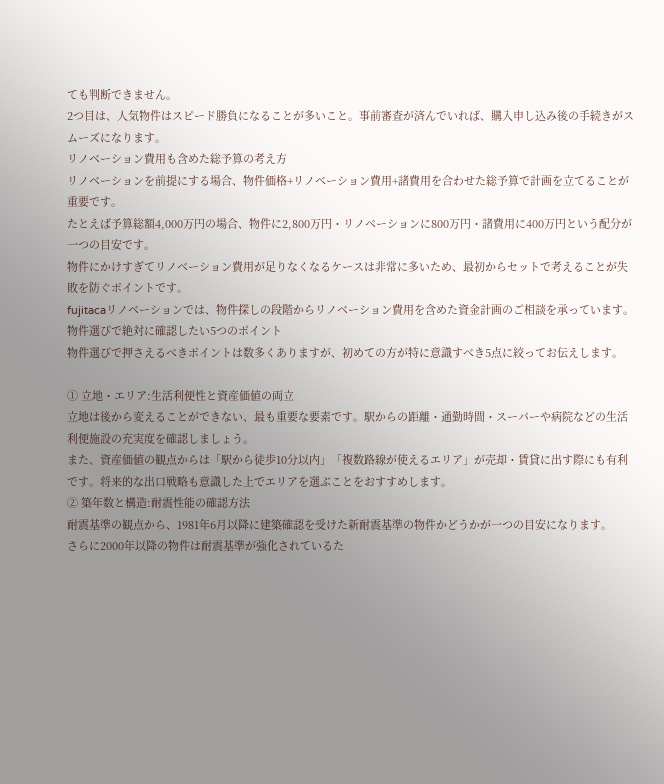ても判断できません。
2つ目は、人気物件はスピード勝負になることが多いこと。事前審査が済んでいれば、購入申し込み後の手続きがスムーズになります。
リノベーション費用も含めた総予算の考え方
リノベーションを前提にする場合、物件価格+リノベーション費用+諸費用を合わせた総予算で計画を立てることが重要です。
たとえば予算総額4,000万円の場合、物件に2,800万円・リノベーションに800万円・諸費用に400万円という配分が一つの目安です。
物件にかけすぎてリノベーション費用が足りなくなるケースは非常に多いため、最初からセットで考えることが失敗を防ぐポイントです。
fujitacaリノベーションでは、物件探しの段階からリノベーション費用を含めた資金計画のご相談を承っています。
物件選びで絶対に確認したい5つのポイント
物件選びで押さえるべきポイントは数多くありますが、初めての方が特に意識すべき5点に絞ってお伝えします。

① 立地・エリア:生活利便性と資産価値の両立
立地は後から変えることができない、最も重要な要素です。駅からの距離・通勤時間・スーパーや病院などの生活利便施設の充実度を確認しましょう。
また、資産価値の観点からは「駅から徒歩10分以内」「複数路線が使えるエリア」が売却・賃貸に出す際にも有利です。将来的な出口戦略も意識した上でエリアを選ぶことをおすすめします。
② 築年数と構造:耐震性能の確認方法
耐震基準の観点から、1981年6月以降に建築確認を受けた新耐震基準の物件かどうかが一つの目安になります。
さらに2000年以降の物件は耐震基準が強化されているた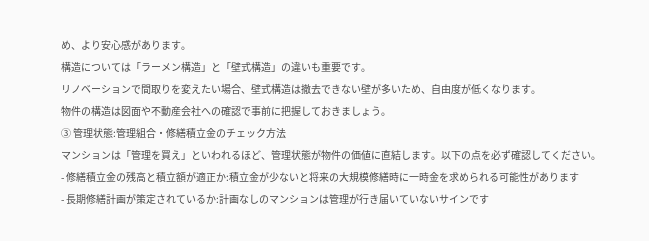め、より安心感があります。
構造については「ラーメン構造」と「壁式構造」の違いも重要です。
リノベーションで間取りを変えたい場合、壁式構造は撤去できない壁が多いため、自由度が低くなります。
物件の構造は図面や不動産会社への確認で事前に把握しておきましょう。
③ 管理状態:管理組合・修繕積立金のチェック方法
マンションは「管理を買え」といわれるほど、管理状態が物件の価値に直結します。以下の点を必ず確認してください。
- 修繕積立金の残高と積立額が適正か:積立金が少ないと将来の大規模修繕時に一時金を求められる可能性があります
- 長期修繕計画が策定されているか:計画なしのマンションは管理が行き届いていないサインです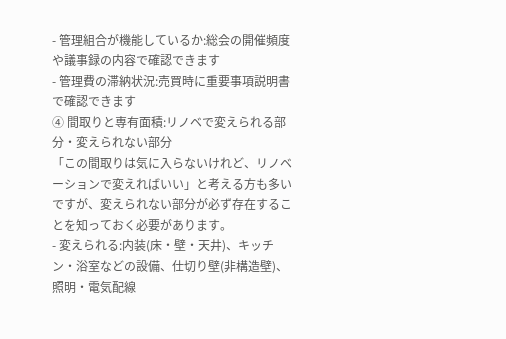- 管理組合が機能しているか:総会の開催頻度や議事録の内容で確認できます
- 管理費の滞納状況:売買時に重要事項説明書で確認できます
④ 間取りと専有面積:リノベで変えられる部分・変えられない部分
「この間取りは気に入らないけれど、リノベーションで変えればいい」と考える方も多いですが、変えられない部分が必ず存在することを知っておく必要があります。
- 変えられる:内装(床・壁・天井)、キッチン・浴室などの設備、仕切り壁(非構造壁)、照明・電気配線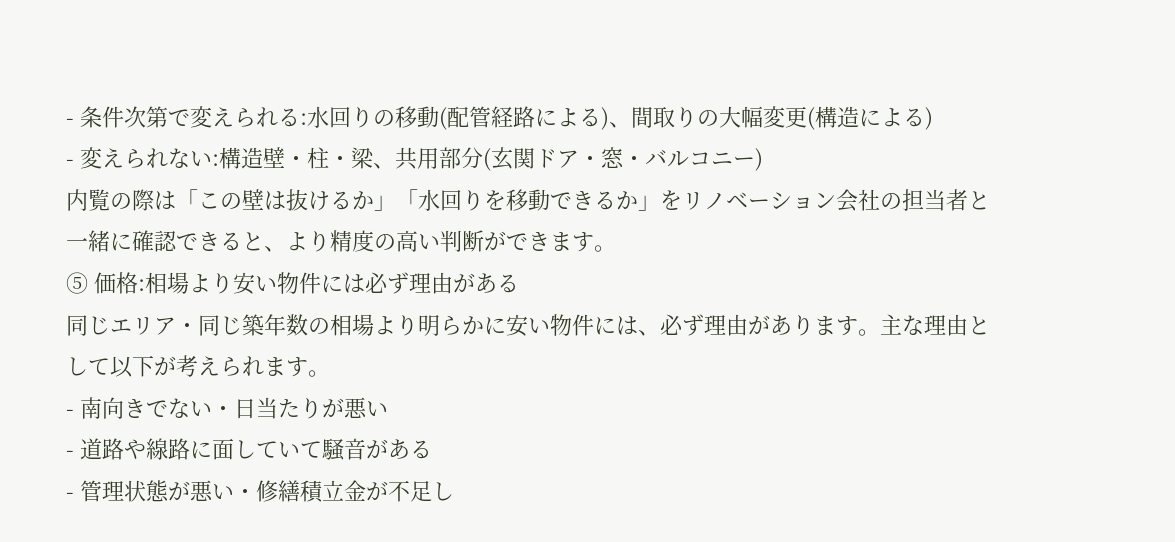- 条件次第で変えられる:水回りの移動(配管経路による)、間取りの大幅変更(構造による)
- 変えられない:構造壁・柱・梁、共用部分(玄関ドア・窓・バルコニー)
内覧の際は「この壁は抜けるか」「水回りを移動できるか」をリノベーション会社の担当者と一緒に確認できると、より精度の高い判断ができます。
⑤ 価格:相場より安い物件には必ず理由がある
同じエリア・同じ築年数の相場より明らかに安い物件には、必ず理由があります。主な理由として以下が考えられます。
- 南向きでない・日当たりが悪い
- 道路や線路に面していて騒音がある
- 管理状態が悪い・修繕積立金が不足し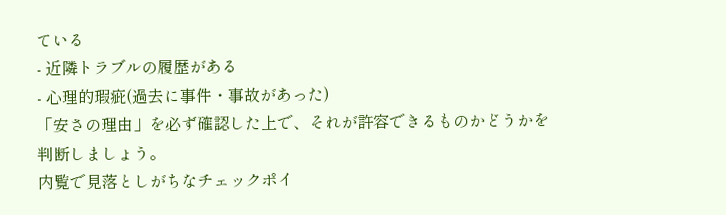ている
- 近隣トラブルの履歴がある
- 心理的瑕疵(過去に事件・事故があった)
「安さの理由」を必ず確認した上で、それが許容できるものかどうかを判断しましょう。
内覧で見落としがちなチェックポイ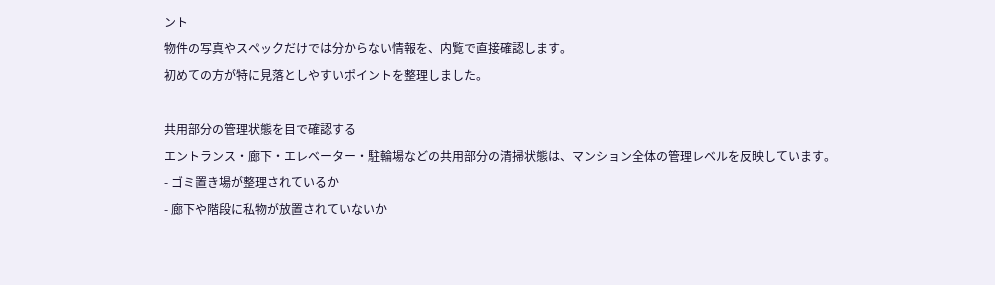ント
物件の写真やスペックだけでは分からない情報を、内覧で直接確認します。
初めての方が特に見落としやすいポイントを整理しました。

共用部分の管理状態を目で確認する
エントランス・廊下・エレベーター・駐輪場などの共用部分の清掃状態は、マンション全体の管理レベルを反映しています。
- ゴミ置き場が整理されているか
- 廊下や階段に私物が放置されていないか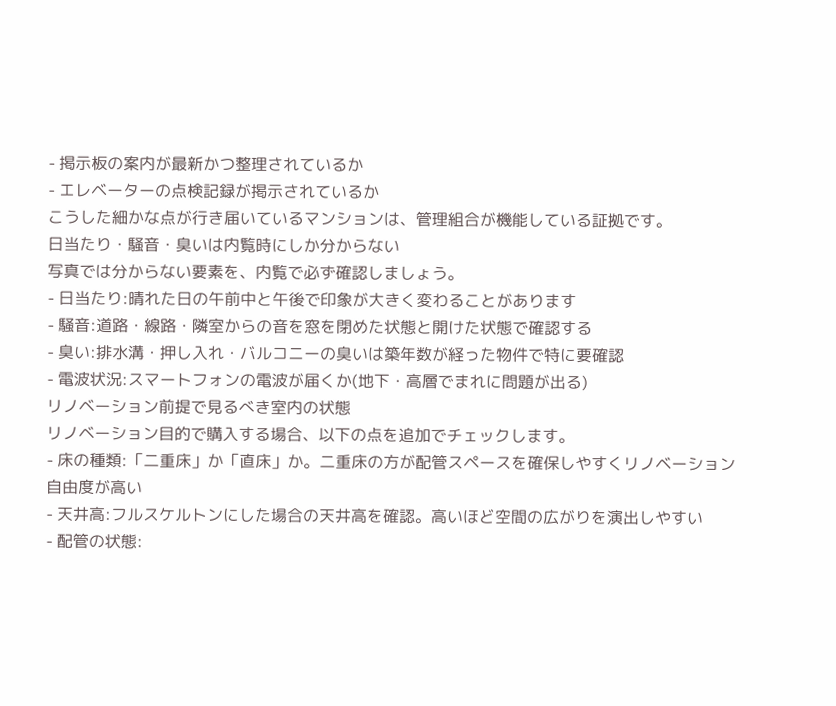- 掲示板の案内が最新かつ整理されているか
- エレベーターの点検記録が掲示されているか
こうした細かな点が行き届いているマンションは、管理組合が機能している証拠です。
日当たり・騒音・臭いは内覧時にしか分からない
写真では分からない要素を、内覧で必ず確認しましょう。
- 日当たり:晴れた日の午前中と午後で印象が大きく変わることがあります
- 騒音:道路・線路・隣室からの音を窓を閉めた状態と開けた状態で確認する
- 臭い:排水溝・押し入れ・バルコニーの臭いは築年数が経った物件で特に要確認
- 電波状況:スマートフォンの電波が届くか(地下・高層でまれに問題が出る)
リノベーション前提で見るべき室内の状態
リノベーション目的で購入する場合、以下の点を追加でチェックします。
- 床の種類:「二重床」か「直床」か。二重床の方が配管スペースを確保しやすくリノベーション自由度が高い
- 天井高:フルスケルトンにした場合の天井高を確認。高いほど空間の広がりを演出しやすい
- 配管の状態: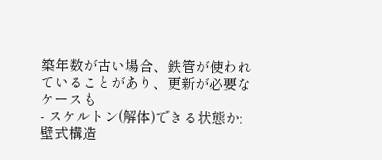築年数が古い場合、鉄管が使われていることがあり、更新が必要なケースも
- スケルトン(解体)できる状態か:壁式構造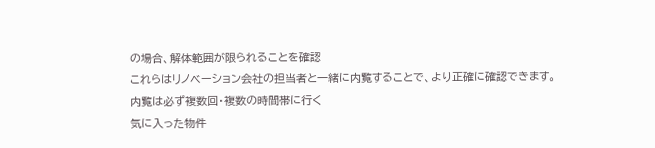の場合、解体範囲が限られることを確認
これらはリノベーション会社の担当者と一緒に内覧することで、より正確に確認できます。
内覧は必ず複数回・複数の時間帯に行く
気に入った物件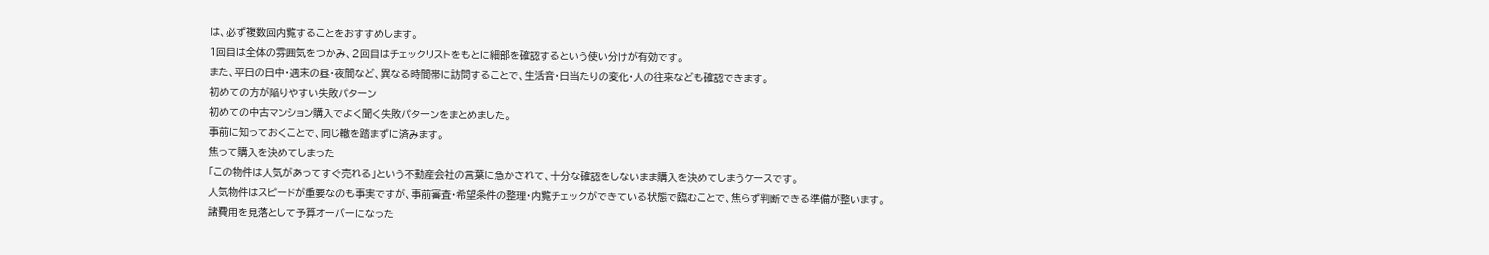は、必ず複数回内覧することをおすすめします。
1回目は全体の雰囲気をつかみ、2回目はチェックリストをもとに細部を確認するという使い分けが有効です。
また、平日の日中・週末の昼・夜間など、異なる時間帯に訪問することで、生活音・日当たりの変化・人の往来なども確認できます。
初めての方が陥りやすい失敗パターン
初めての中古マンション購入でよく聞く失敗パターンをまとめました。
事前に知っておくことで、同じ轍を踏まずに済みます。
焦って購入を決めてしまった
「この物件は人気があってすぐ売れる」という不動産会社の言葉に急かされて、十分な確認をしないまま購入を決めてしまうケースです。
人気物件はスピードが重要なのも事実ですが、事前審査・希望条件の整理・内覧チェックができている状態で臨むことで、焦らず判断できる準備が整います。
諸費用を見落として予算オーバーになった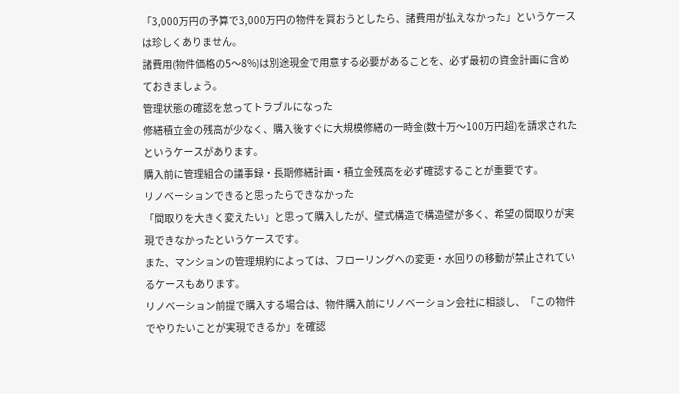「3,000万円の予算で3,000万円の物件を買おうとしたら、諸費用が払えなかった」というケースは珍しくありません。
諸費用(物件価格の5〜8%)は別途現金で用意する必要があることを、必ず最初の資金計画に含めておきましょう。
管理状態の確認を怠ってトラブルになった
修繕積立金の残高が少なく、購入後すぐに大規模修繕の一時金(数十万〜100万円超)を請求されたというケースがあります。
購入前に管理組合の議事録・長期修繕計画・積立金残高を必ず確認することが重要です。
リノベーションできると思ったらできなかった
「間取りを大きく変えたい」と思って購入したが、壁式構造で構造壁が多く、希望の間取りが実現できなかったというケースです。
また、マンションの管理規約によっては、フローリングへの変更・水回りの移動が禁止されているケースもあります。
リノベーション前提で購入する場合は、物件購入前にリノベーション会社に相談し、「この物件でやりたいことが実現できるか」を確認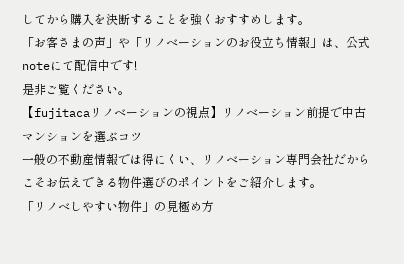してから購入を決断することを強くおすすめします。
「お客さまの声」や「リノベーションのお役立ち情報」は、公式noteにて配信中です!
是非ご覧ください。
【fujitacaリノベーションの視点】リノベーション前提で中古マンションを選ぶコツ
一般の不動産情報では得にくい、リノベーション専門会社だからこそお伝えできる物件選びのポイントをご紹介します。
「リノベしやすい物件」の見極め方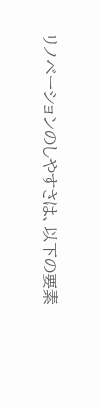リノベーションのしやすさは、以下の要素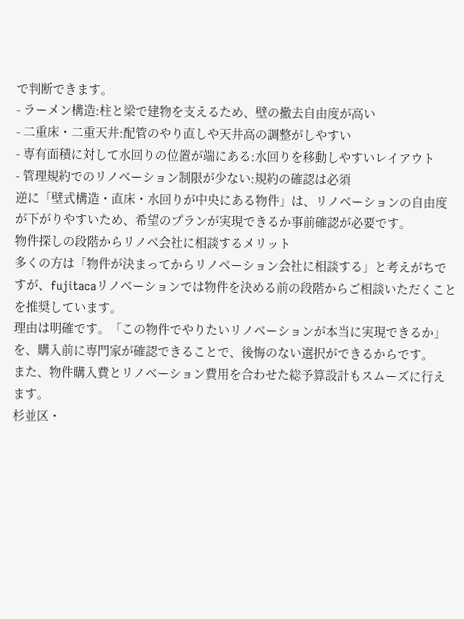で判断できます。
- ラーメン構造:柱と梁で建物を支えるため、壁の撤去自由度が高い
- 二重床・二重天井:配管のやり直しや天井高の調整がしやすい
- 専有面積に対して水回りの位置が端にある:水回りを移動しやすいレイアウト
- 管理規約でのリノベーション制限が少ない:規約の確認は必須
逆に「壁式構造・直床・水回りが中央にある物件」は、リノベーションの自由度が下がりやすいため、希望のプランが実現できるか事前確認が必要です。
物件探しの段階からリノベ会社に相談するメリット
多くの方は「物件が決まってからリノベーション会社に相談する」と考えがちですが、fujitacaリノベーションでは物件を決める前の段階からご相談いただくことを推奨しています。
理由は明確です。「この物件でやりたいリノベーションが本当に実現できるか」を、購入前に専門家が確認できることで、後悔のない選択ができるからです。
また、物件購入費とリノベーション費用を合わせた総予算設計もスムーズに行えます。
杉並区・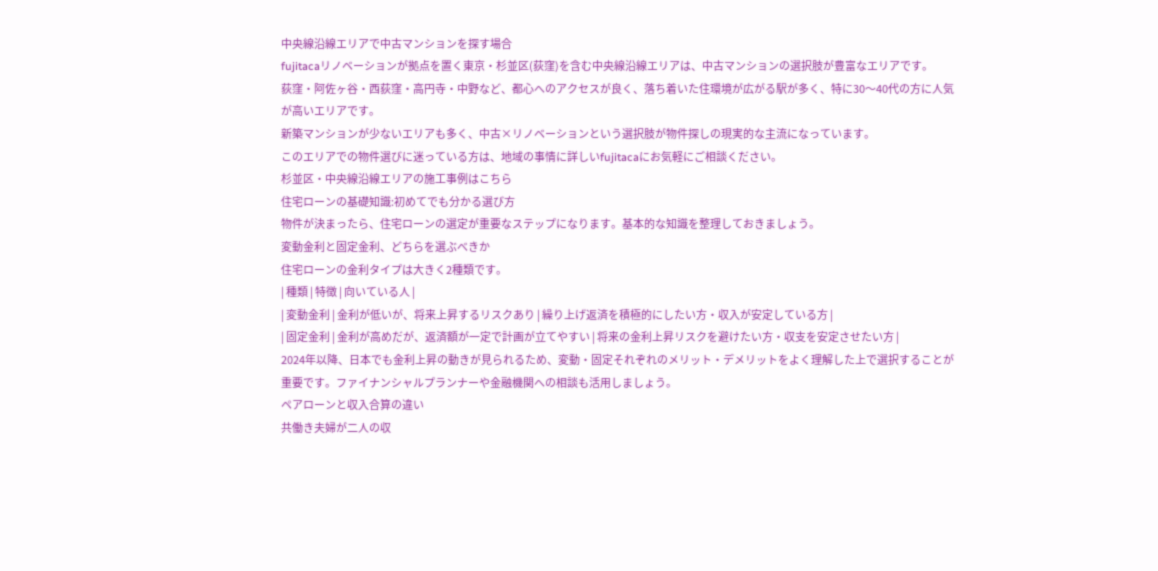中央線沿線エリアで中古マンションを探す場合
fujitacaリノベーションが拠点を置く東京・杉並区(荻窪)を含む中央線沿線エリアは、中古マンションの選択肢が豊富なエリアです。
荻窪・阿佐ヶ谷・西荻窪・高円寺・中野など、都心へのアクセスが良く、落ち着いた住環境が広がる駅が多く、特に30〜40代の方に人気が高いエリアです。
新築マンションが少ないエリアも多く、中古×リノベーションという選択肢が物件探しの現実的な主流になっています。
このエリアでの物件選びに迷っている方は、地域の事情に詳しいfujitacaにお気軽にご相談ください。
杉並区・中央線沿線エリアの施工事例はこちら
住宅ローンの基礎知識:初めてでも分かる選び方
物件が決まったら、住宅ローンの選定が重要なステップになります。基本的な知識を整理しておきましょう。
変動金利と固定金利、どちらを選ぶべきか
住宅ローンの金利タイプは大きく2種類です。
| 種類 | 特徴 | 向いている人 |
| 変動金利 | 金利が低いが、将来上昇するリスクあり | 繰り上げ返済を積極的にしたい方・収入が安定している方 |
| 固定金利 | 金利が高めだが、返済額が一定で計画が立てやすい | 将来の金利上昇リスクを避けたい方・収支を安定させたい方 |
2024年以降、日本でも金利上昇の動きが見られるため、変動・固定それぞれのメリット・デメリットをよく理解した上で選択することが重要です。ファイナンシャルプランナーや金融機関への相談も活用しましょう。
ペアローンと収入合算の違い
共働き夫婦が二人の収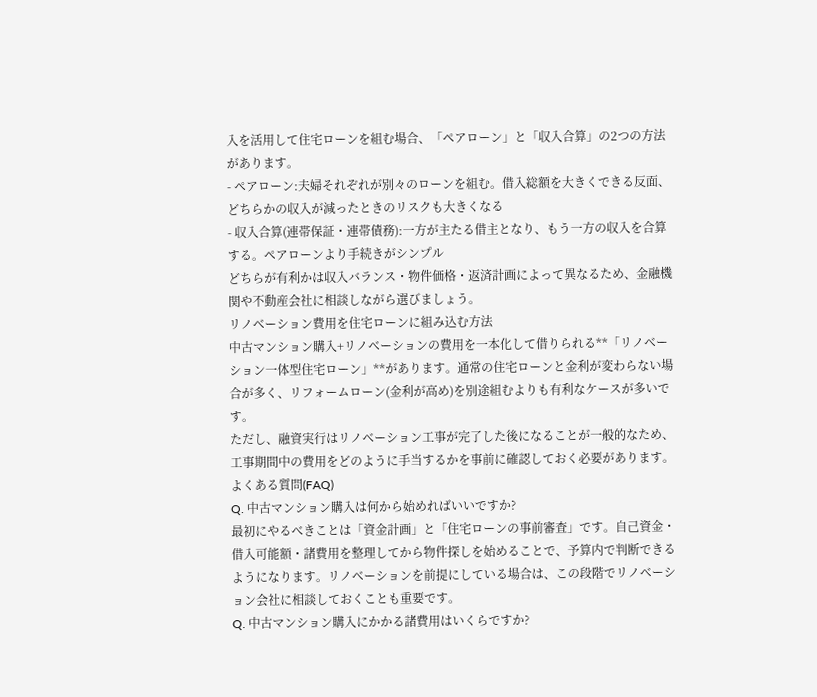入を活用して住宅ローンを組む場合、「ペアローン」と「収入合算」の2つの方法があります。
- ペアローン:夫婦それぞれが別々のローンを組む。借入総額を大きくできる反面、どちらかの収入が減ったときのリスクも大きくなる
- 収入合算(連帯保証・連帯債務):一方が主たる借主となり、もう一方の収入を合算する。ペアローンより手続きがシンプル
どちらが有利かは収入バランス・物件価格・返済計画によって異なるため、金融機関や不動産会社に相談しながら選びましょう。
リノベーション費用を住宅ローンに組み込む方法
中古マンション購入+リノベーションの費用を一本化して借りられる**「リノベーション一体型住宅ローン」**があります。通常の住宅ローンと金利が変わらない場合が多く、リフォームローン(金利が高め)を別途組むよりも有利なケースが多いです。
ただし、融資実行はリノベーション工事が完了した後になることが一般的なため、工事期間中の費用をどのように手当するかを事前に確認しておく必要があります。
よくある質問(FAQ)
Q. 中古マンション購入は何から始めればいいですか?
最初にやるべきことは「資金計画」と「住宅ローンの事前審査」です。自己資金・借入可能額・諸費用を整理してから物件探しを始めることで、予算内で判断できるようになります。リノベーションを前提にしている場合は、この段階でリノベーション会社に相談しておくことも重要です。
Q. 中古マンション購入にかかる諸費用はいくらですか?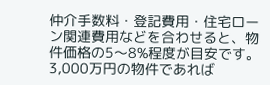仲介手数料・登記費用・住宅ローン関連費用などを合わせると、物件価格の5〜8%程度が目安です。
3,000万円の物件であれば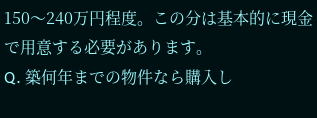150〜240万円程度。この分は基本的に現金で用意する必要があります。
Q. 築何年までの物件なら購入し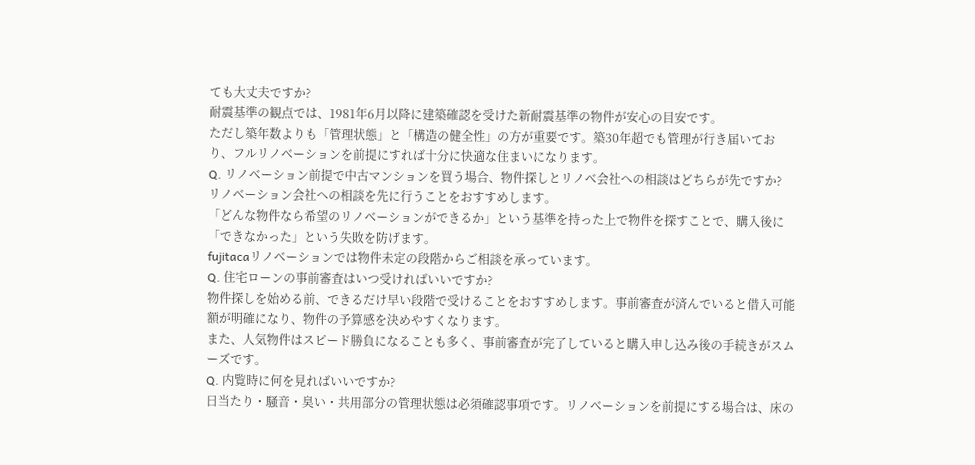ても大丈夫ですか?
耐震基準の観点では、1981年6月以降に建築確認を受けた新耐震基準の物件が安心の目安です。
ただし築年数よりも「管理状態」と「構造の健全性」の方が重要です。築30年超でも管理が行き届いており、フルリノベーションを前提にすれば十分に快適な住まいになります。
Q. リノベーション前提で中古マンションを買う場合、物件探しとリノベ会社への相談はどちらが先ですか?
リノベーション会社への相談を先に行うことをおすすめします。
「どんな物件なら希望のリノベーションができるか」という基準を持った上で物件を探すことで、購入後に「できなかった」という失敗を防げます。
fujitacaリノベーションでは物件未定の段階からご相談を承っています。
Q. 住宅ローンの事前審査はいつ受ければいいですか?
物件探しを始める前、できるだけ早い段階で受けることをおすすめします。事前審査が済んでいると借入可能額が明確になり、物件の予算感を決めやすくなります。
また、人気物件はスピード勝負になることも多く、事前審査が完了していると購入申し込み後の手続きがスムーズです。
Q. 内覧時に何を見ればいいですか?
日当たり・騒音・臭い・共用部分の管理状態は必須確認事項です。リノベーションを前提にする場合は、床の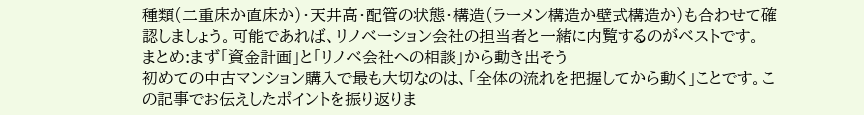種類(二重床か直床か)・天井高・配管の状態・構造(ラーメン構造か壁式構造か)も合わせて確認しましょう。可能であれば、リノベーション会社の担当者と一緒に内覧するのがベストです。
まとめ:まず「資金計画」と「リノベ会社への相談」から動き出そう
初めての中古マンション購入で最も大切なのは、「全体の流れを把握してから動く」ことです。この記事でお伝えしたポイントを振り返りま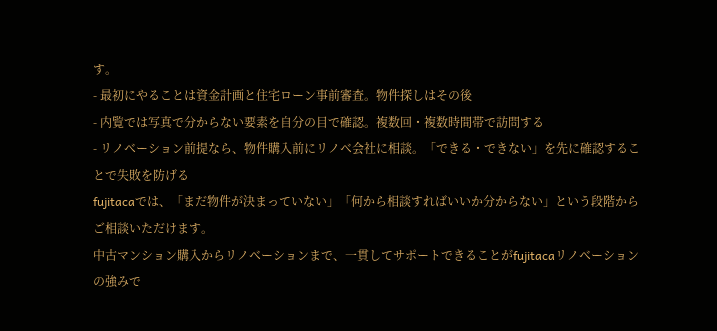す。
- 最初にやることは資金計画と住宅ローン事前審査。物件探しはその後
- 内覧では写真で分からない要素を自分の目で確認。複数回・複数時間帯で訪問する
- リノベーション前提なら、物件購入前にリノベ会社に相談。「できる・できない」を先に確認することで失敗を防げる
fujitacaでは、「まだ物件が決まっていない」「何から相談すればいいか分からない」という段階からご相談いただけます。
中古マンション購入からリノベーションまで、一貫してサポートできることがfujitacaリノベーションの強みで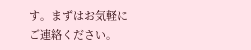す。まずはお気軽にご連絡ください。